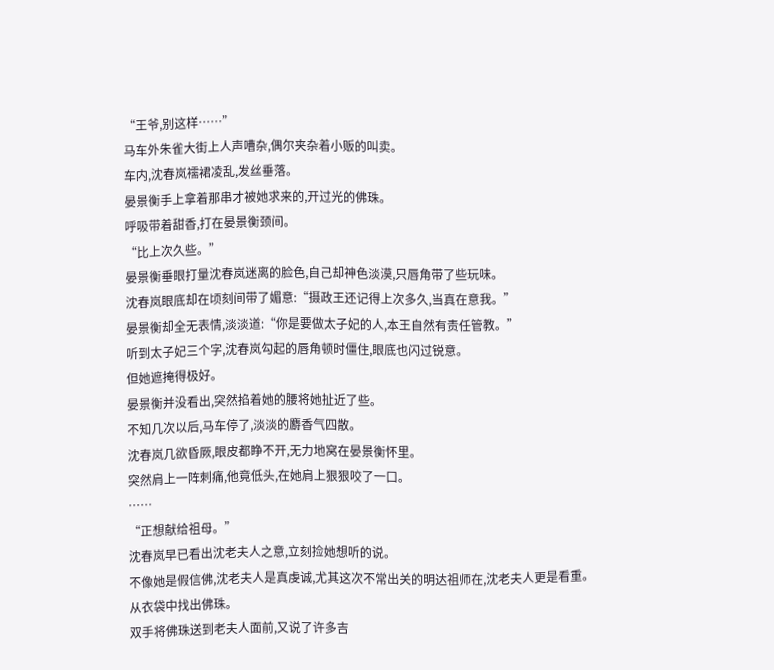“王爷,别这样……”
马车外朱雀大街上人声嘈杂,偶尔夹杂着小贩的叫卖。
车内,沈春岚襦裙凌乱,发丝垂落。
晏景衡手上拿着那串才被她求来的,开过光的佛珠。
呼吸带着甜香,打在晏景衡颈间。
“比上次久些。”
晏景衡垂眼打量沈春岚迷离的脸色,自己却神色淡漠,只唇角带了些玩味。
沈春岚眼底却在顷刻间带了媚意:“摄政王还记得上次多久,当真在意我。”
晏景衡却全无表情,淡淡道:“你是要做太子妃的人,本王自然有责任管教。”
听到太子妃三个字,沈春岚勾起的唇角顿时僵住,眼底也闪过锐意。
但她遮掩得极好。
晏景衡并没看出,突然掐着她的腰将她扯近了些。
不知几次以后,马车停了,淡淡的麝香气四散。
沈春岚几欲昏厥,眼皮都睁不开,无力地窝在晏景衡怀里。
突然肩上一阵刺痛,他竟低头,在她肩上狠狠咬了一口。
……
“正想献给祖母。”
沈春岚早已看出沈老夫人之意,立刻捡她想听的说。
不像她是假信佛,沈老夫人是真虔诚,尤其这次不常出关的明达祖师在,沈老夫人更是看重。
从衣袋中找出佛珠。
双手将佛珠送到老夫人面前,又说了许多吉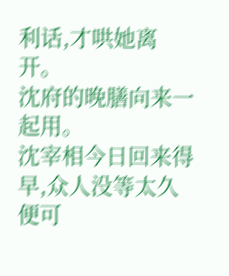利话,才哄她离开。
沈府的晚膳向来一起用。
沈宰相今日回来得早,众人没等太久便可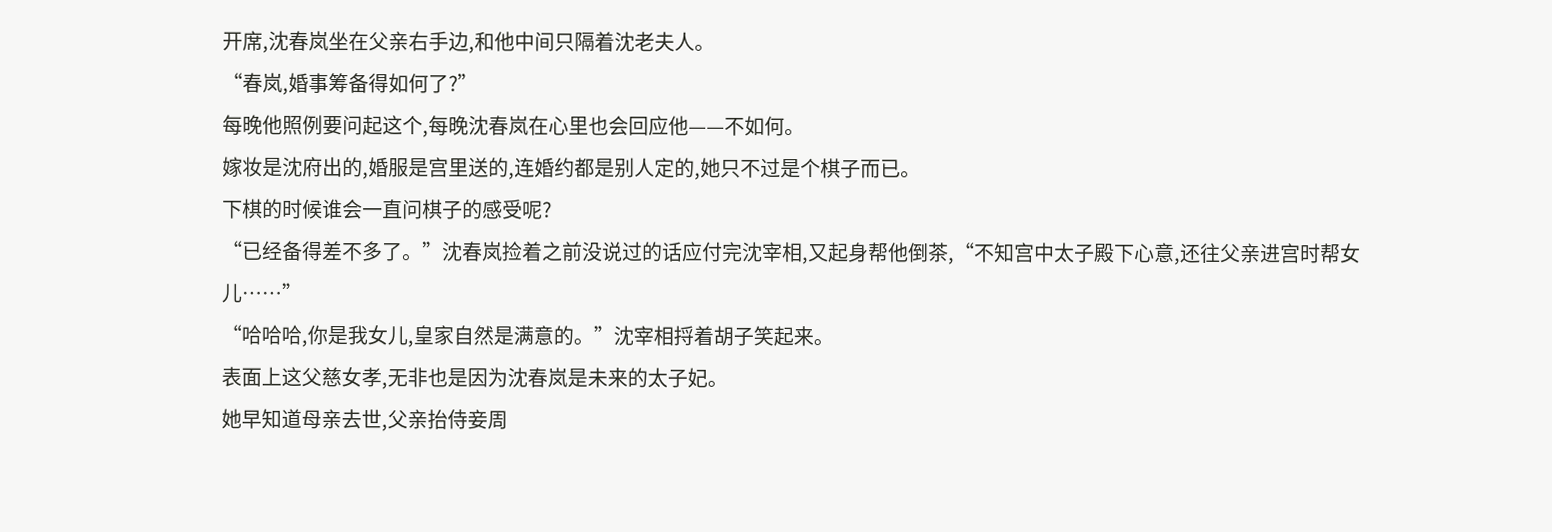开席,沈春岚坐在父亲右手边,和他中间只隔着沈老夫人。
“春岚,婚事筹备得如何了?”
每晚他照例要问起这个,每晚沈春岚在心里也会回应他——不如何。
嫁妆是沈府出的,婚服是宫里送的,连婚约都是别人定的,她只不过是个棋子而已。
下棋的时候谁会一直问棋子的感受呢?
“已经备得差不多了。”沈春岚捡着之前没说过的话应付完沈宰相,又起身帮他倒茶,“不知宫中太子殿下心意,还往父亲进宫时帮女儿……”
“哈哈哈,你是我女儿,皇家自然是满意的。”沈宰相捋着胡子笑起来。
表面上这父慈女孝,无非也是因为沈春岚是未来的太子妃。
她早知道母亲去世,父亲抬侍妾周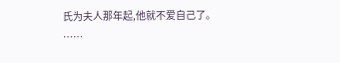氏为夫人那年起,他就不爱自己了。
……